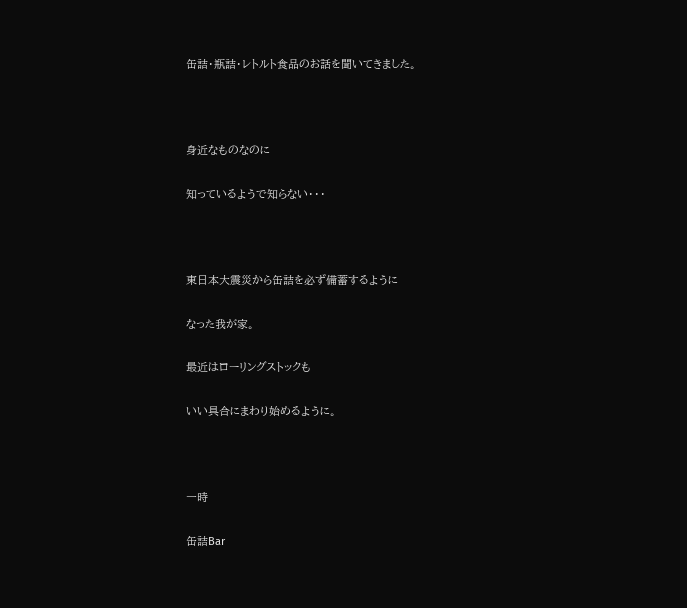缶詰・瓶詰・レトルト食品のお話を聞いてきました。



身近なものなのに

知っているようで知らない・・・



東日本大震災から缶詰を必ず備蓄するように

なった我が家。

最近はローリングストックも

いい具合にまわり始めるように。



一時

缶詰Bar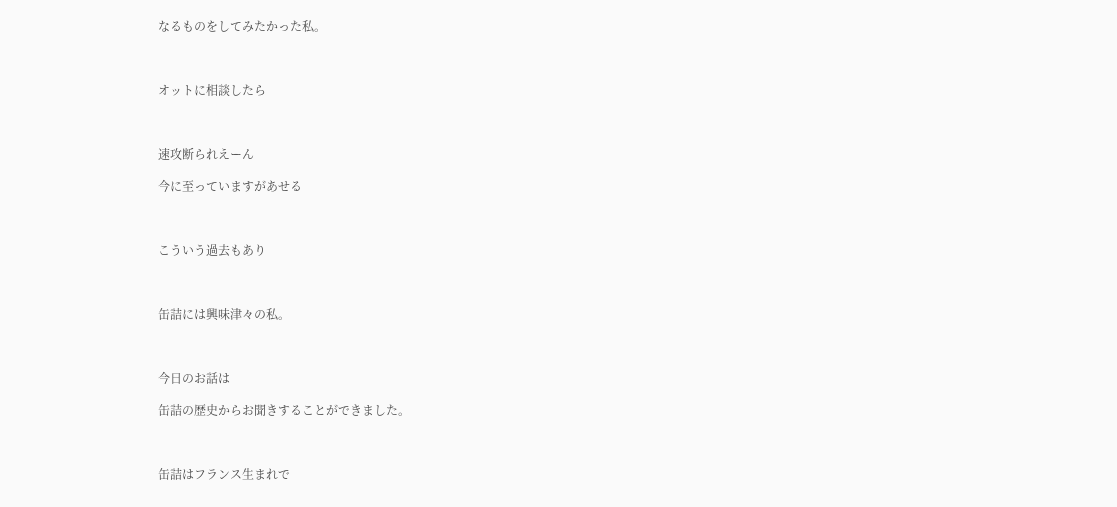なるものをしてみたかった私。



オットに相談したら



速攻断られえーん

今に至っていますがあせる



こういう過去もあり



缶詰には興味津々の私。



今日のお話は

缶詰の歴史からお聞きすることができました。



缶詰はフランス生まれで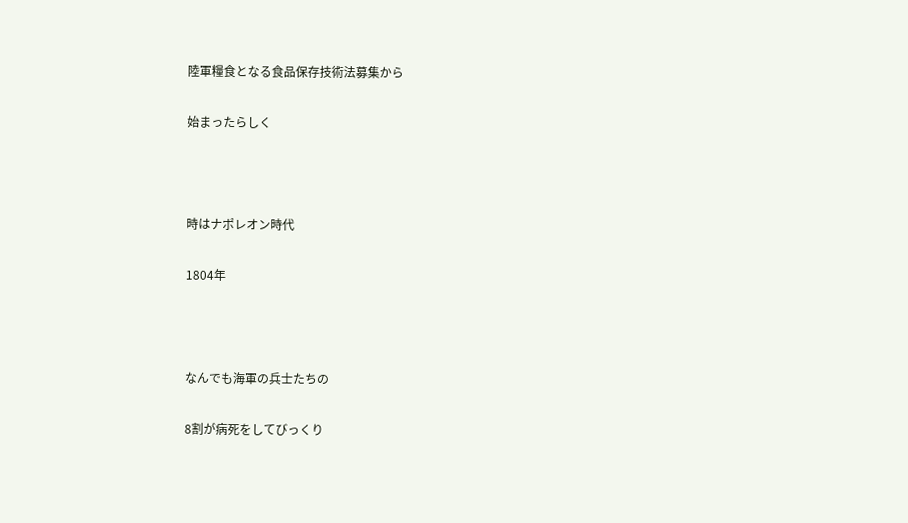陸軍糧食となる食品保存技術法募集から

始まったらしく



時はナポレオン時代

1804年



なんでも海軍の兵士たちの

8割が病死をしてびっくり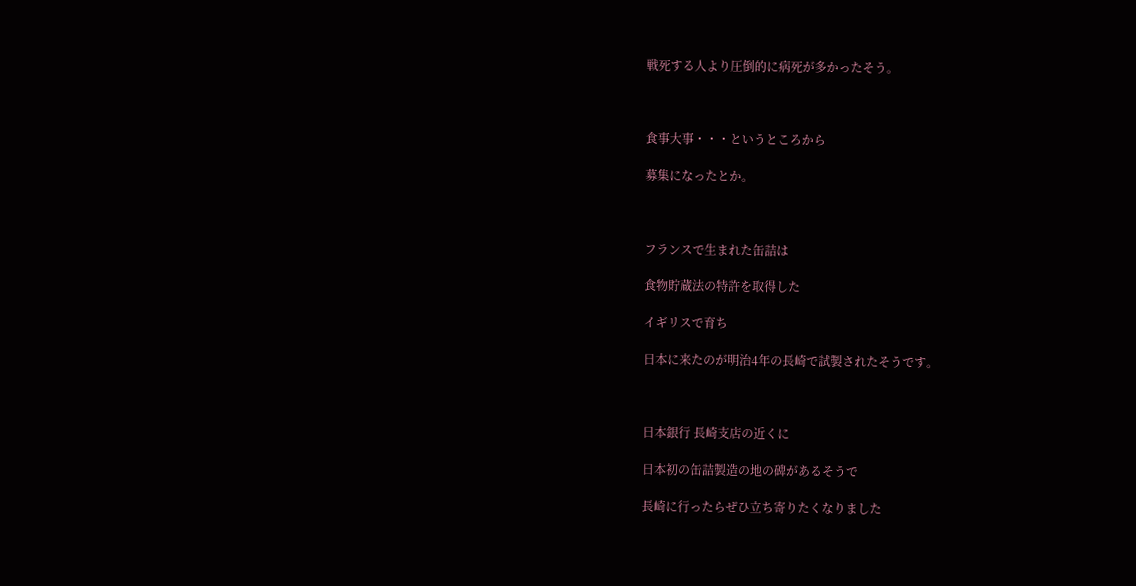戦死する人より圧倒的に病死が多かったそう。



食事大事・・・というところから

募集になったとか。



フランスで生まれた缶詰は

食物貯蔵法の特許を取得した

イギリスで育ち

日本に来たのが明治4年の長崎で試製されたそうです。



日本銀行 長崎支店の近くに

日本初の缶詰製造の地の碑があるそうで

長崎に行ったらぜひ立ち寄りたくなりました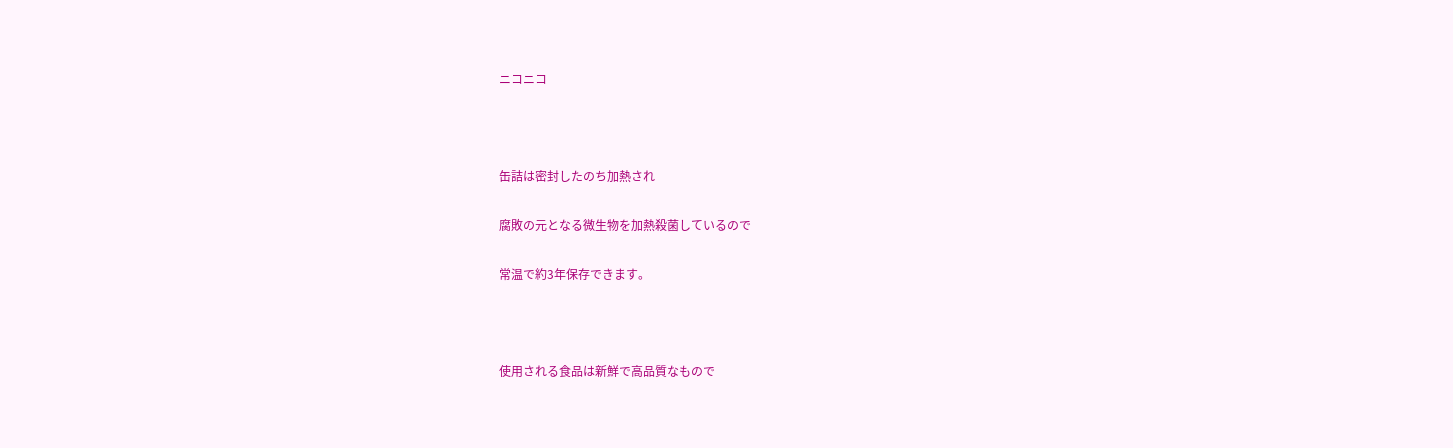ニコニコ



缶詰は密封したのち加熱され

腐敗の元となる微生物を加熱殺菌しているので

常温で約3年保存できます。



使用される食品は新鮮で高品質なもので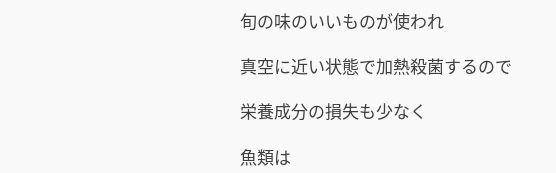旬の味のいいものが使われ

真空に近い状態で加熱殺菌するので

栄養成分の損失も少なく

魚類は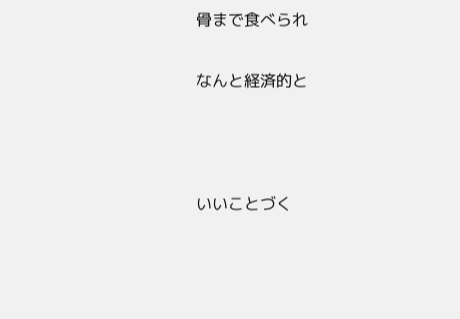骨まで食べられ

なんと経済的と



いいことづく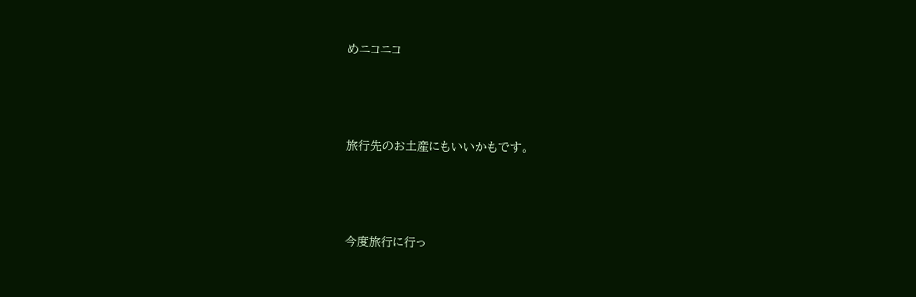めニコニコ



旅行先のお土産にもいいかもです。



今度旅行に行っ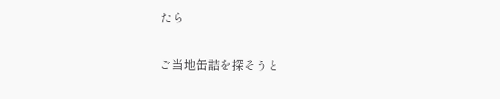たら

ご当地缶詰を探そうと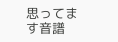思ってます音譜